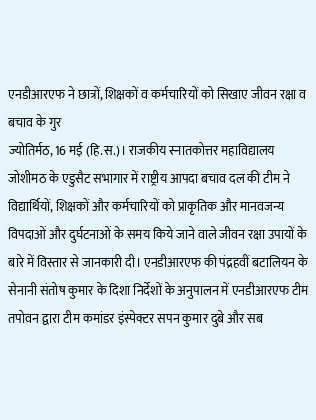एनडीआरएफ ने छात्रों, शिक्षकों व कर्मचारियों को सिखाए जीवन रक्षा व बचाव के गुर
ज्योतिर्मठ, 16 मई (हि.स.)। राजकीय स्नातकोत्तर महाविद्यालय जोशीमठ के एडुसैट सभागार में राष्ट्रीय आपदा बचाव दल की टीम ने विद्यार्थियों, शिक्षकों और कर्मचारियों को प्राकृतिक और मानवजन्य विपदाओं और दुर्घटनाओं के समय किये जाने वाले जीवन रक्षा उपायों के बारे में विस्तार से जानकारी दी। एनडीआरएफ की पंद्रहवीं बटालियन के सेनानी संतोष कुमार के दिशा निर्देशों के अनुपालन में एनडीआरएफ टीम तपोवन द्वारा टीम कमांडर इंस्पेक्टर सपन कुमार दुबे और सब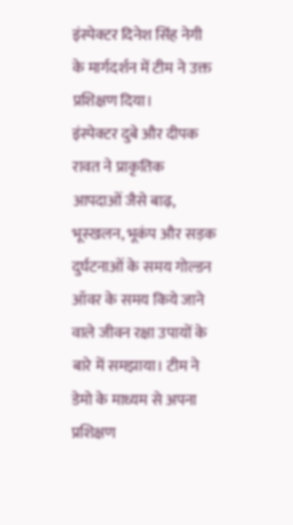इंस्पेक्टर दिनेश सिंह नेगी के मार्गदर्शन में टीम ने उक्त प्रशिक्षण दिया।
इंस्पेक्टर दुबे और दीपक रावत ने प्राकृतिक आपदाओं जैसे बाढ़, भूस्खलन, भूकंप और सड़क दुर्घटनाओं के समय गोल्डन ऑवर के समय किये जाने वाले जीवन रक्षा उपायों के बारे में समझाया। टीम ने डेमो के माध्यम से अपना प्रशिक्षण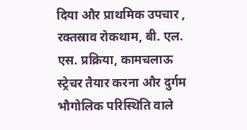दिया और प्राथमिक उपचार , रक्तस्राव रोकथाम, बी. एल. एस. प्रक्रिया, कामचलाऊ स्ट्रेचर तैयार करना और दुर्गम भौगोलिक परिस्थिति वाले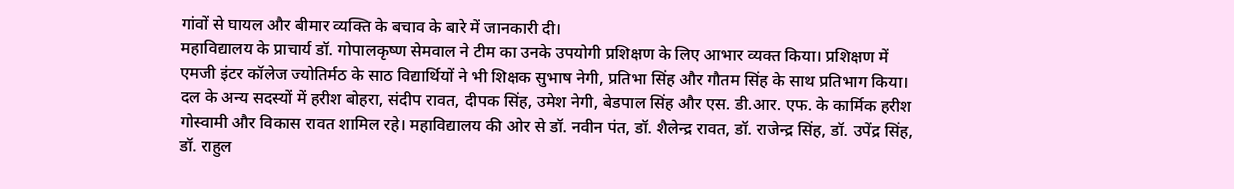गांवों से घायल और बीमार व्यक्ति के बचाव के बारे में जानकारी दी।
महाविद्यालय के प्राचार्य डॉ. गोपालकृष्ण सेमवाल ने टीम का उनके उपयोगी प्रशिक्षण के लिए आभार व्यक्त किया। प्रशिक्षण में एमजी इंटर कॉलेज ज्योतिर्मठ के साठ विद्यार्थियों ने भी शिक्षक सुभाष नेगी, प्रतिभा सिंह और गौतम सिंह के साथ प्रतिभाग किया।
दल के अन्य सदस्यों में हरीश बोहरा, संदीप रावत, दीपक सिंह, उमेश नेगी, बेडपाल सिंह और एस. डी.आर. एफ. के कार्मिक हरीश गोस्वामी और विकास रावत शामिल रहे। महाविद्यालय की ओर से डॉ. नवीन पंत, डॉ. शैलेन्द्र रावत, डॉ. राजेन्द्र सिंह, डॉ. उपेंद्र सिंह, डॉ. राहुल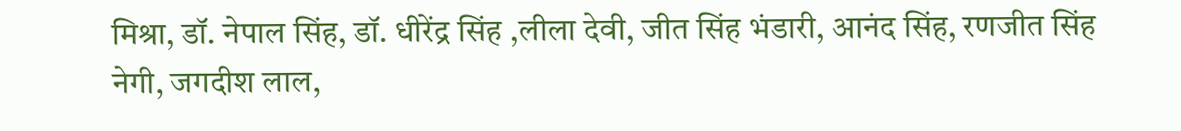मिश्रा, डॉ. नेपाल सिंह, डॉ. धीरेंद्र सिंह ,लीला देवी, जीत सिंह भंडारी, आनंद सिंह, रणजीत सिंह नेगी, जगदीश लाल,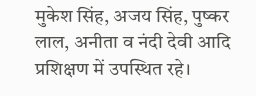मुकेश सिंह, अजय सिंह, पुष्कर लाल, अनीता व नंदी देवी आदि प्रशिक्षण में उपस्थित रहे।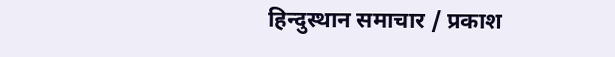हिन्दुस्थान समाचार / प्रकाश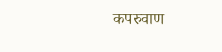कपरुवाण